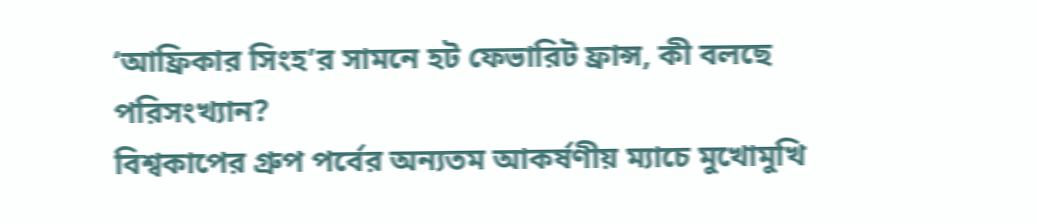‘আফ্রিকার সিংহ’র সামনে হট ফেভারিট ফ্রান্স, কী বলছে পরিসংখ্যান?
বিশ্বকাপের গ্রুপ পর্বের অন্যতম আকর্ষণীয় ম্যাচে মুখোমুখি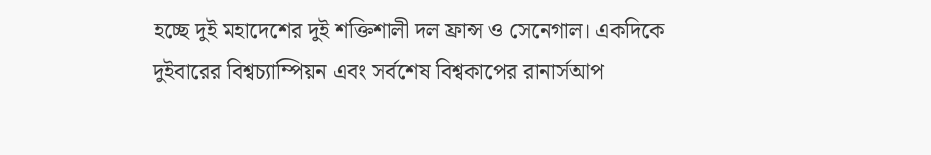হচ্ছে দুই মহাদেশের দুই শক্তিশালী দল ফ্রান্স ও সেনেগাল। একদিকে দুইবারের বিশ্বচ্যাম্পিয়ন এবং সর্বশেষ বিশ্বকাপের রানার্সআপ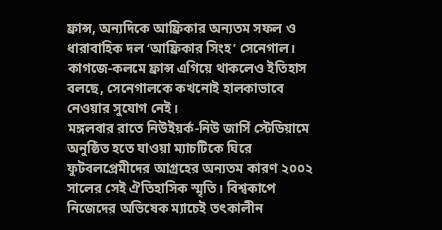ফ্রান্স, অন্যদিকে আফ্রিকার অন্যতম সফল ও ধারাবাহিক দল ‘আফ্রিকার সিংহ’ সেনেগাল। কাগজে-কলমে ফ্রান্স এগিয়ে থাকলেও ইতিহাস বলছে, সেনেগালকে কখনোই হালকাভাবে নেওয়ার সুযোগ নেই।
মঙ্গলবার রাতে নিউইয়র্ক-নিউ জার্সি স্টেডিয়ামে অনুষ্ঠিত হতে যাওয়া ম্যাচটিকে ঘিরে ফুটবলপ্রেমীদের আগ্রহের অন্যতম কারণ ২০০২ সালের সেই ঐতিহাসিক স্মৃতি। বিশ্বকাপে নিজেদের অভিষেক ম্যাচেই তৎকালীন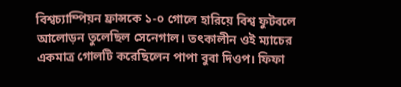বিশ্বচ্যাম্পিয়ন ফ্রান্সকে ১-০ গোলে হারিয়ে বিশ্ব ফুটবলে আলোড়ন তুলেছিল সেনেগাল। তৎকালীন ওই ম্যাচের একমাত্র গোলটি করেছিলেন পাপা বুবা দিওপ। ফিফা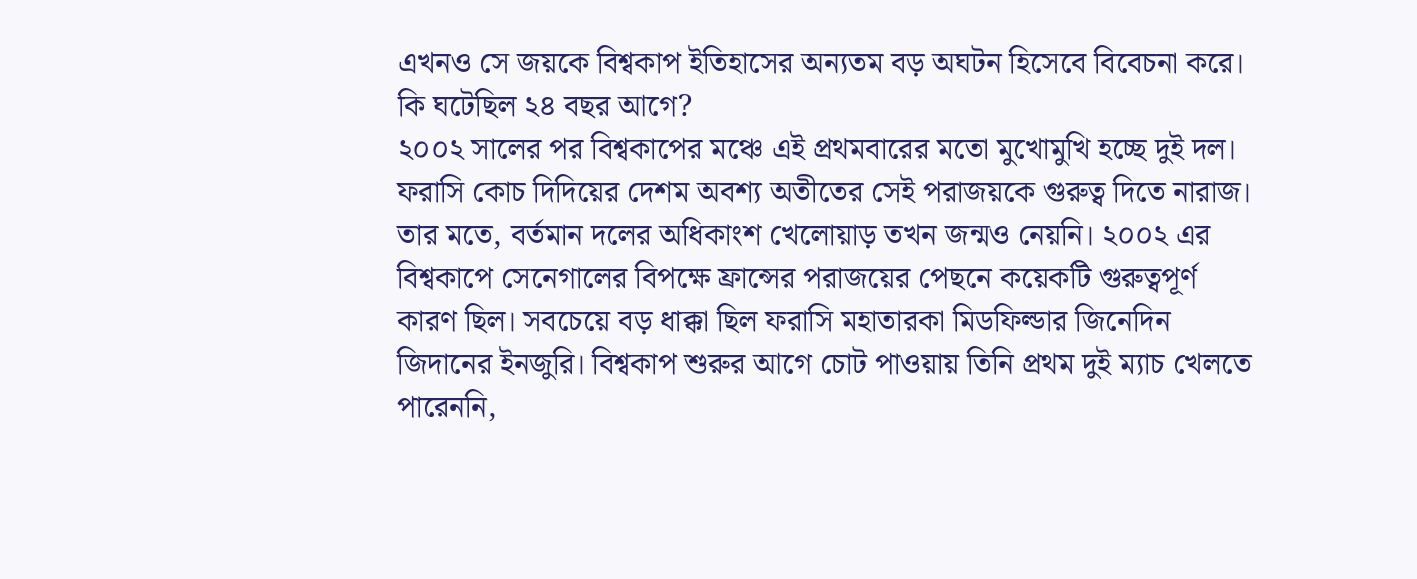এখনও সে জয়কে বিশ্বকাপ ইতিহাসের অন্যতম বড় অঘটন হিসেবে বিবেচনা করে।
কি ঘটেছিল ২৪ বছর আগে?
২০০২ সালের পর বিশ্বকাপের মঞ্চে এই প্রথমবারের মতো মুখোমুখি হচ্ছে দুই দল। ফরাসি কোচ দিদিয়ের দেশম অবশ্য অতীতের সেই পরাজয়কে গুরুত্ব দিতে নারাজ। তার মতে, বর্তমান দলের অধিকাংশ খেলোয়াড় তখন জন্মও নেয়নি। ২০০২ এর বিশ্বকাপে সেনেগালের বিপক্ষে ফ্রান্সের পরাজয়ের পেছনে কয়েকটি গুরুত্বপূর্ণ কারণ ছিল। সবচেয়ে বড় ধাক্কা ছিল ফরাসি মহাতারকা মিডফিল্ডার জিনেদিন জিদানের ইনজুরি। বিশ্বকাপ শুরুর আগে চোট পাওয়ায় তিনি প্রথম দুই ম্যাচ খেলতে পারেননি,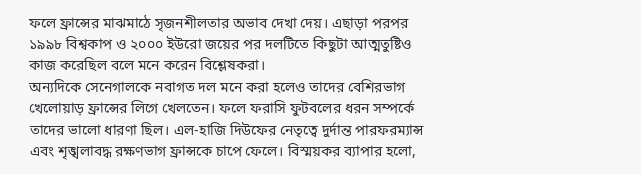ফলে ফ্রান্সের মাঝমাঠে সৃজনশীলতার অভাব দেখা দেয়। এছাড়া পরপর ১৯৯৮ বিশ্বকাপ ও ২০০০ ইউরো জয়ের পর দলটিতে কিছুটা আত্মতুষ্টিও কাজ করেছিল বলে মনে করেন বিশ্লেষকরা।
অন্যদিকে সেনেগালকে নবাগত দল মনে করা হলেও তাদের বেশিরভাগ খেলোয়াড় ফ্রান্সের লিগে খেলতেন। ফলে ফরাসি ফুটবলের ধরন সম্পর্কে তাদের ভালো ধারণা ছিল। এল-হাজি দিউফের নেতৃত্বে দুর্দান্ত পারফরম্যান্স এবং শৃঙ্খলাবদ্ধ রক্ষণভাগ ফ্রান্সকে চাপে ফেলে। বিস্ময়কর ব্যাপার হলো,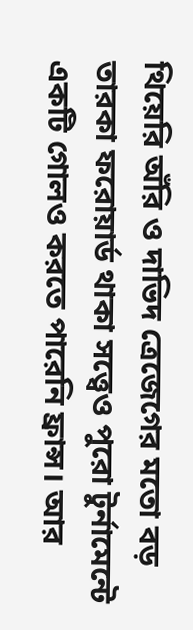থিয়েরি অঁরি ও দাভিদ ত্রেজেগের মতো বড় তারকা ফরোয়ার্ড থাকা সত্ত্বেও পুরো টুর্নামেন্টে একটি গোলও করতে পারেনি ফ্রান্স। আর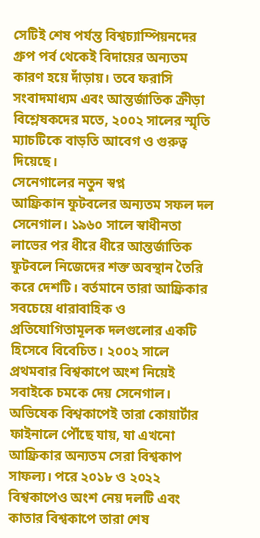সেটিই শেষ পর্যন্ত বিশ্বচ্যাম্পিয়নদের গ্রুপ পর্ব থেকেই বিদায়ের অন্যতম কারণ হয়ে দাঁড়ায়। তবে ফরাসি সংবাদমাধ্যম এবং আন্তর্জাতিক ক্রীড়া বিশ্লেষকদের মতে, ২০০২ সালের স্মৃতি ম্যাচটিকে বাড়তি আবেগ ও গুরুত্ব দিয়েছে।
সেনেগালের নতুন স্বপ্ন
আফ্রিকান ফুটবলের অন্যতম সফল দল সেনেগাল। ১৯৬০ সালে স্বাধীনতা লাভের পর ধীরে ধীরে আন্তর্জাতিক ফুটবলে নিজেদের শক্ত অবস্থান তৈরি করে দেশটি। বর্তমানে তারা আফ্রিকার সবচেয়ে ধারাবাহিক ও প্রতিযোগিতামূলক দলগুলোর একটি হিসেবে বিবেচিত। ২০০২ সালে প্রথমবার বিশ্বকাপে অংশ নিয়েই সবাইকে চমকে দেয় সেনেগাল। অভিষেক বিশ্বকাপেই তারা কোয়ার্টার ফাইনালে পৌঁছে যায়, যা এখনো আফ্রিকার অন্যতম সেরা বিশ্বকাপ সাফল্য। পরে ২০১৮ ও ২০২২ বিশ্বকাপেও অংশ নেয় দলটি এবং কাতার বিশ্বকাপে তারা শেষ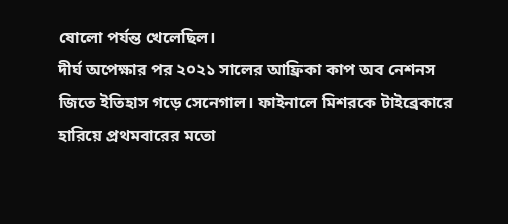ষোলো পর্যন্ত খেলেছিল।
দীর্ঘ অপেক্ষার পর ২০২১ সালের আফ্রিকা কাপ অব নেশনস জিতে ইতিহাস গড়ে সেনেগাল। ফাইনালে মিশরকে টাইব্রেকারে হারিয়ে প্রথমবারের মতো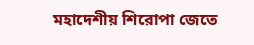মহাদেশীয় শিরোপা জেতে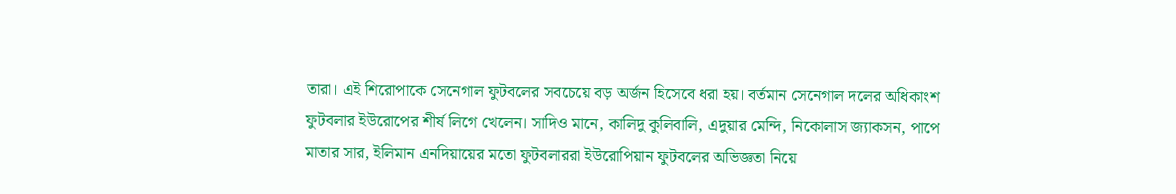তারা। এই শিরোপাকে সেনেগাল ফুটবলের সবচেয়ে বড় অর্জন হিসেবে ধরা হয়। বর্তমান সেনেগাল দলের অধিকাংশ ফুটবলার ইউরোপের শীর্ষ লিগে খেলেন। সাদিও মানে, কালিদু কুলিবালি, এদুয়ার মেন্দি, নিকোলাস জ্যাকসন, পাপে মাতার সার, ইলিমান এনদিয়ায়ের মতো ফুটবলাররা ইউরোপিয়ান ফুটবলের অভিজ্ঞতা নিয়ে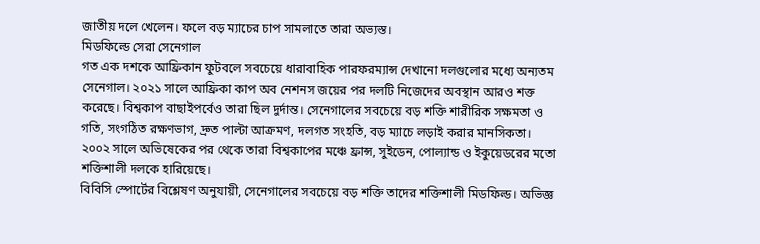জাতীয় দলে খেলেন। ফলে বড় ম্যাচের চাপ সামলাতে তারা অভ্যস্ত।
মিডফিল্ডে সেরা সেনেগাল
গত এক দশকে আফ্রিকান ফুটবলে সবচেয়ে ধারাবাহিক পারফরম্যান্স দেখানো দলগুলোর মধ্যে অন্যতম সেনেগাল। ২০২১ সালে আফ্রিকা কাপ অব নেশনস জয়ের পর দলটি নিজেদের অবস্থান আরও শক্ত করেছে। বিশ্বকাপ বাছাইপর্বেও তারা ছিল দুর্দান্ত। সেনেগালের সবচেয়ে বড় শক্তি শারীরিক সক্ষমতা ও গতি, সংগঠিত রক্ষণভাগ, দ্রুত পাল্টা আক্রমণ, দলগত সংহতি, বড় ম্যাচে লড়াই করার মানসিকতা। ২০০২ সালে অভিষেকের পর থেকে তারা বিশ্বকাপের মঞ্চে ফ্রান্স, সুইডেন, পোল্যান্ড ও ইকুয়েডরের মতো শক্তিশালী দলকে হারিয়েছে।
বিবিসি স্পোর্টের বিশ্লেষণ অনুযায়ী, সেনেগালের সবচেয়ে বড় শক্তি তাদের শক্তিশালী মিডফিল্ড। অভিজ্ঞ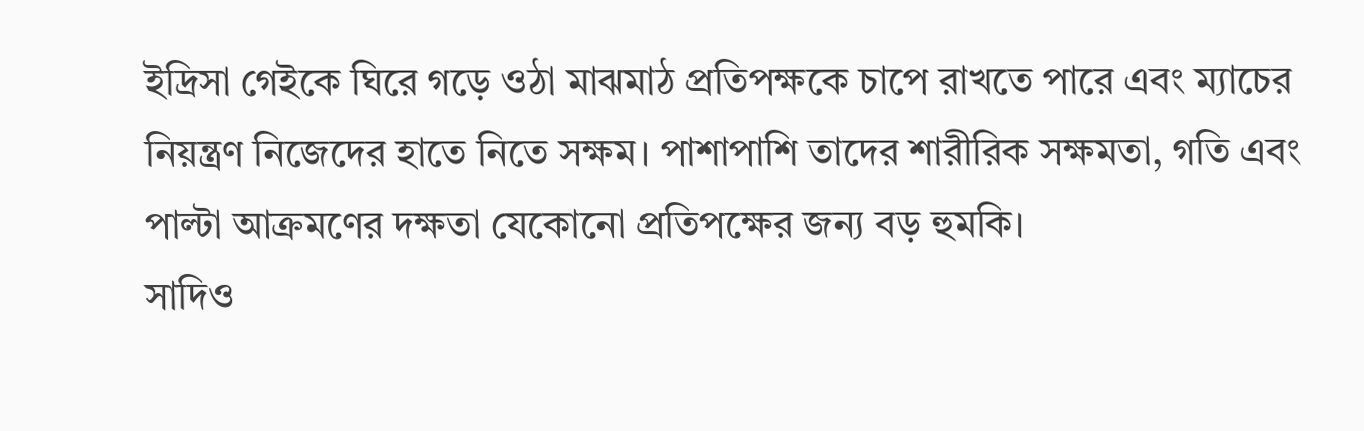ইদ্রিসা গেইকে ঘিরে গড়ে ওঠা মাঝমাঠ প্রতিপক্ষকে চাপে রাখতে পারে এবং ম্যাচের নিয়ন্ত্রণ নিজেদের হাতে নিতে সক্ষম। পাশাপাশি তাদের শারীরিক সক্ষমতা, গতি এবং পাল্টা আক্রমণের দক্ষতা যেকোনো প্রতিপক্ষের জন্য বড় হুমকি।
সাদিও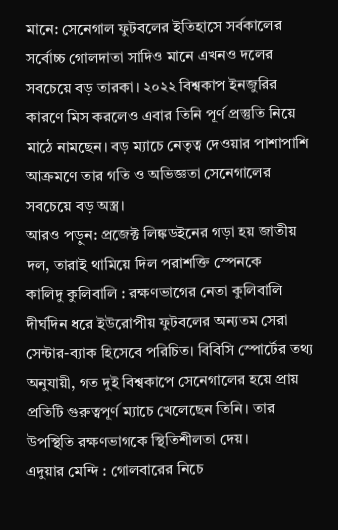মানে: সেনেগাল ফুটবলের ইতিহাসে সর্বকালের সর্বোচ্চ গোলদাতা সাদিও মানে এখনও দলের সবচেয়ে বড় তারকা। ২০২২ বিশ্বকাপ ইনজুরির কারণে মিস করলেও এবার তিনি পূর্ণ প্রস্তুতি নিয়ে মাঠে নামছেন। বড় ম্যাচে নেতৃত্ব দেওয়ার পাশাপাশি আক্রমণে তার গতি ও অভিজ্ঞতা সেনেগালের সবচেয়ে বড় অস্ত্র।
আরও পড়ুন: প্রজেক্ট লিঙ্কডইনের গড়া হয় জাতীয় দল, তারাই থামিয়ে দিল পরাশক্তি স্পেনকে
কালিদু কুলিবালি : রক্ষণভাগের নেতা কুলিবালি দীর্ঘদিন ধরে ইউরোপীয় ফুটবলের অন্যতম সেরা সেন্টার-ব্যাক হিসেবে পরিচিত। বিবিসি স্পোর্টের তথ্য অনুযায়ী, গত দুই বিশ্বকাপে সেনেগালের হয়ে প্রায় প্রতিটি গুরুত্বপূর্ণ ম্যাচে খেলেছেন তিনি। তার উপস্থিতি রক্ষণভাগকে স্থিতিশীলতা দেয়।
এদুয়ার মেন্দি : গোলবারের নিচে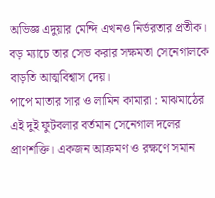অভিজ্ঞ এদুয়ার মেন্দি এখনও নির্ভরতার প্রতীক। বড় ম্যাচে তার সেভ করার সক্ষমতা সেনেগালকে বাড়তি আত্মবিশ্বাস দেয়।
পাপে মাতার সার ও লামিন কামারা : মাঝমাঠের এই দুই ফুটবলার বর্তমান সেনেগাল দলের প্রাণশক্তি। একজন আক্রমণ ও রক্ষণে সমান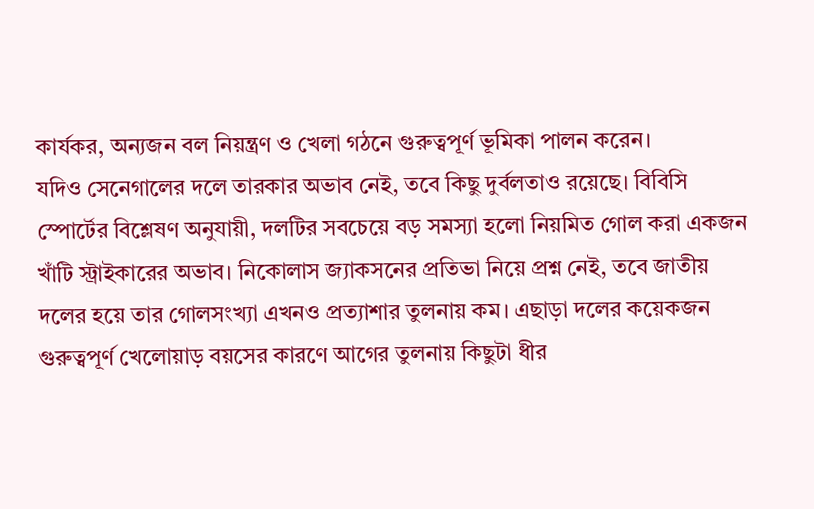কার্যকর, অন্যজন বল নিয়ন্ত্রণ ও খেলা গঠনে গুরুত্বপূর্ণ ভূমিকা পালন করেন।
যদিও সেনেগালের দলে তারকার অভাব নেই, তবে কিছু দুর্বলতাও রয়েছে। বিবিসি স্পোর্টের বিশ্লেষণ অনুযায়ী, দলটির সবচেয়ে বড় সমস্যা হলো নিয়মিত গোল করা একজন খাঁটি স্ট্রাইকারের অভাব। নিকোলাস জ্যাকসনের প্রতিভা নিয়ে প্রশ্ন নেই, তবে জাতীয় দলের হয়ে তার গোলসংখ্যা এখনও প্রত্যাশার তুলনায় কম। এছাড়া দলের কয়েকজন গুরুত্বপূর্ণ খেলোয়াড় বয়সের কারণে আগের তুলনায় কিছুটা ধীর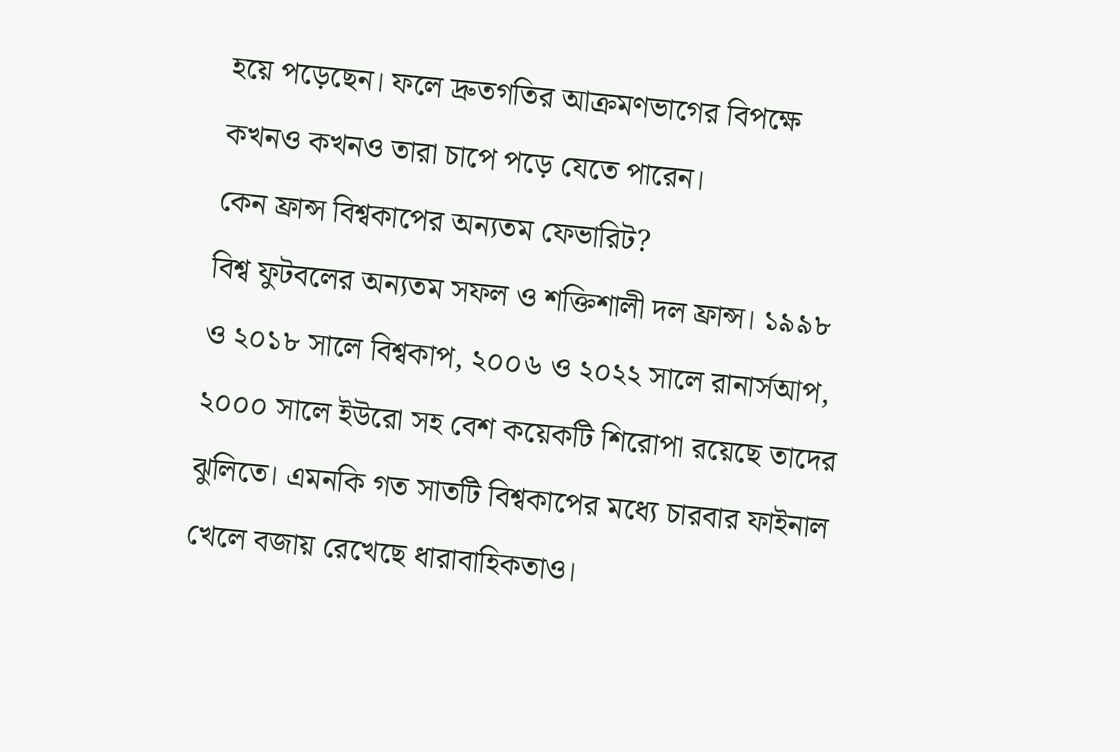হয়ে পড়েছেন। ফলে দ্রুতগতির আক্রমণভাগের বিপক্ষে কখনও কখনও তারা চাপে পড়ে যেতে পারেন।
কেন ফ্রান্স বিশ্বকাপের অন্যতম ফেভারিট?
বিশ্ব ফুটবলের অন্যতম সফল ও শক্তিশালী দল ফ্রান্স। ১৯৯৮ ও ২০১৮ সালে বিশ্বকাপ, ২০০৬ ও ২০২২ সালে রানার্সআপ, ২০০০ সালে ইউরো সহ বেশ কয়েকটি শিরোপা রয়েছে তাদের ঝুলিতে। এমনকি গত সাতটি বিশ্বকাপের মধ্যে চারবার ফাইনাল খেলে বজায় রেখেছে ধারাবাহিকতাও।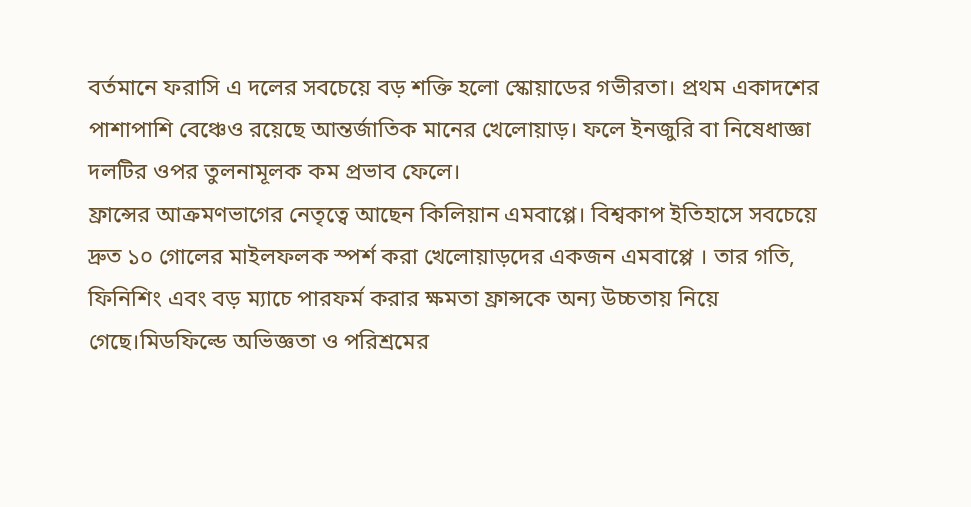বর্তমানে ফরাসি এ দলের সবচেয়ে বড় শক্তি হলো স্কোয়াডের গভীরতা। প্রথম একাদশের পাশাপাশি বেঞ্চেও রয়েছে আন্তর্জাতিক মানের খেলোয়াড়। ফলে ইনজুরি বা নিষেধাজ্ঞা দলটির ওপর তুলনামূলক কম প্রভাব ফেলে।
ফ্রান্সের আক্রমণভাগের নেতৃত্বে আছেন কিলিয়ান এমবাপ্পে। বিশ্বকাপ ইতিহাসে সবচেয়ে দ্রুত ১০ গোলের মাইলফলক স্পর্শ করা খেলোয়াড়দের একজন এমবাপ্পে । তার গতি, ফিনিশিং এবং বড় ম্যাচে পারফর্ম করার ক্ষমতা ফ্রান্সকে অন্য উচ্চতায় নিয়ে গেছে।মিডফিল্ডে অভিজ্ঞতা ও পরিশ্রমের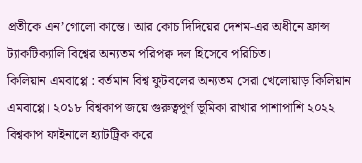প্রতীকে এন’গোলো কান্তে। আর কোচ দিদিয়ের দেশম-এর অধীনে ফ্রান্স ট্যাকটিক্যালি বিশ্বের অন্যতম পরিপক্ব দল হিসেবে পরিচিত।
কিলিয়ান এমবাপ্পে : বর্তমান বিশ্ব ফুটবলের অন্যতম সেরা খেলোয়াড় কিলিয়ান এমবাপ্পে। ২০১৮ বিশ্বকাপ জয়ে গুরুত্বপূর্ণ ভূমিকা রাখার পাশাপাশি ২০২২ বিশ্বকাপ ফাইনালে হ্যাটট্রিক করে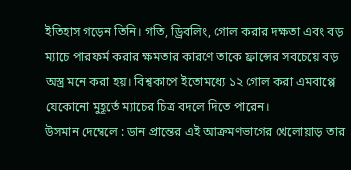ইতিহাস গড়েন তিনি। গতি, ড্রিবলিং, গোল করার দক্ষতা এবং বড় ম্যাচে পারফর্ম করার ক্ষমতার কারণে তাকে ফ্রান্সের সবচেয়ে বড় অস্ত্র মনে করা হয়। বিশ্বকাপে ইতোমধ্যে ১২ গোল করা এমবাপ্পে যেকোনো মুহূর্তে ম্যাচের চিত্র বদলে দিতে পারেন।
উসমান দেম্বেলে : ডান প্রান্তের এই আক্রমণভাগের খেলোয়াড় তার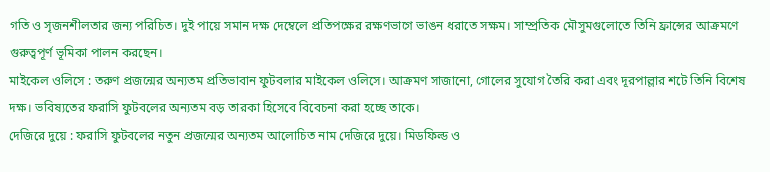গতি ও সৃজনশীলতার জন্য পরিচিত। দুই পায়ে সমান দক্ষ দেম্বেলে প্রতিপক্ষের রক্ষণভাগে ভাঙন ধরাতে সক্ষম। সাম্প্রতিক মৌসুমগুলোতে তিনি ফ্রান্সের আক্রমণে গুরুত্বপূর্ণ ভূমিকা পালন করছেন।
মাইকেল ওলিসে : তরুণ প্রজন্মের অন্যতম প্রতিভাবান ফুটবলার মাইকেল ওলিসে। আক্রমণ সাজানো, গোলের সুযোগ তৈরি করা এবং দূরপাল্লার শটে তিনি বিশেষ দক্ষ। ভবিষ্যতের ফরাসি ফুটবলের অন্যতম বড় তারকা হিসেবে বিবেচনা করা হচ্ছে তাকে।
দেজিরে দুয়ে : ফরাসি ফুটবলের নতুন প্রজন্মের অন্যতম আলোচিত নাম দেজিরে দুয়ে। মিডফিল্ড ও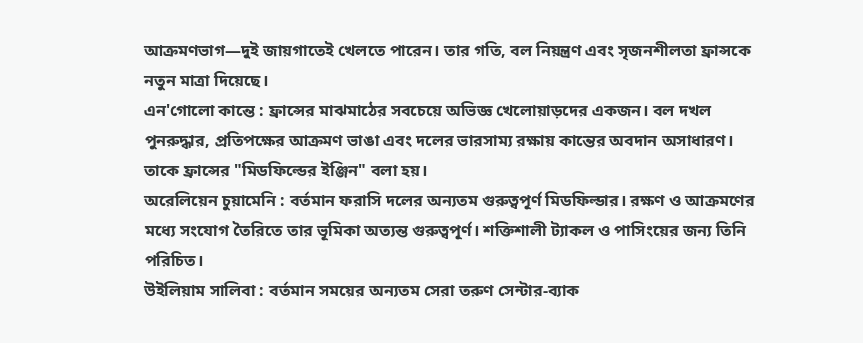আক্রমণভাগ—দুই জায়গাতেই খেলতে পারেন। তার গতি, বল নিয়ন্ত্রণ এবং সৃজনশীলতা ফ্রান্সকে নতুন মাত্রা দিয়েছে।
এন'গোলো কান্তে : ফ্রান্সের মাঝমাঠের সবচেয়ে অভিজ্ঞ খেলোয়াড়দের একজন। বল দখল পুনরুদ্ধার, প্রতিপক্ষের আক্রমণ ভাঙা এবং দলের ভারসাম্য রক্ষায় কান্তের অবদান অসাধারণ। তাকে ফ্রান্সের "মিডফিল্ডের ইঞ্জিন" বলা হয়।
অরেলিয়েন চুয়ামেনি : বর্তমান ফরাসি দলের অন্যতম গুরুত্বপূর্ণ মিডফিল্ডার। রক্ষণ ও আক্রমণের মধ্যে সংযোগ তৈরিতে তার ভূমিকা অত্যন্ত গুরুত্বপূর্ণ। শক্তিশালী ট্যাকল ও পাসিংয়ের জন্য তিনি পরিচিত।
উইলিয়াম সালিবা : বর্তমান সময়ের অন্যতম সেরা তরুণ সেন্টার-ব্যাক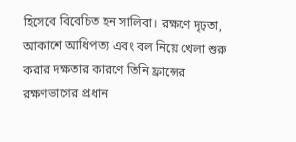হিসেবে বিবেচিত হন সালিবা। রক্ষণে দৃঢ়তা, আকাশে আধিপত্য এবং বল নিয়ে খেলা শুরু করার দক্ষতার কারণে তিনি ফ্রান্সের রক্ষণভাগের প্রধান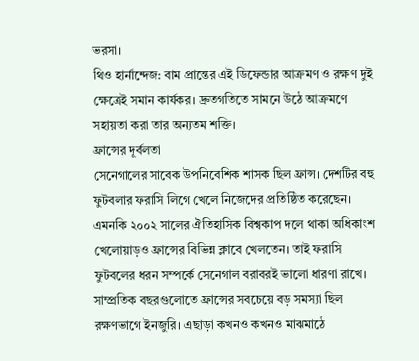ভরসা।
থিও হার্নান্দেজ: বাম প্রান্তের এই ডিফেন্ডার আক্রমণ ও রক্ষণ দুই ক্ষেত্রেই সমান কার্যকর। দ্রুতগতিতে সামনে উঠে আক্রমণে সহায়তা করা তার অন্যতম শক্তি।
ফ্রান্সের দূর্বলতা
সেনেগালের সাবেক উপনিবেশিক শাসক ছিল ফ্রান্স। দেশটির বহু ফুটবলার ফরাসি লিগে খেলে নিজেদের প্রতিষ্ঠিত করেছেন। এমনকি ২০০২ সালের ঐতিহাসিক বিশ্বকাপ দলে থাকা অধিকাংশ খেলোয়াড়ও ফ্রান্সের বিভিন্ন ক্লাবে খেলতেন। তাই ফরাসি ফুটবলের ধরন সম্পর্কে সেনেগাল বরাবরই ভালো ধারণা রাখে। সাম্প্রতিক বছরগুলোতে ফ্রান্সের সবচেয়ে বড় সমস্যা ছিল রক্ষণভাগে ইনজুরি। এছাড়া কখনও কখনও মাঝমাঠে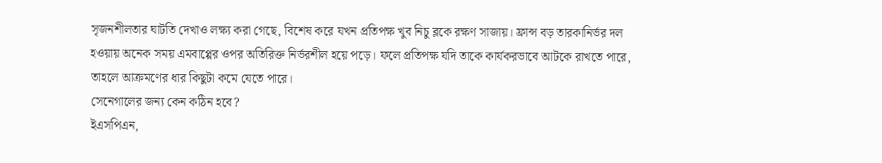সৃজনশীলতার ঘাটতি দেখাও লক্ষ্য করা গেছে, বিশেষ করে যখন প্রতিপক্ষ খুব নিচু ব্লকে রক্ষণ সাজায়। ফ্রান্স বড় তারকানির্ভর দল হওয়ায় অনেক সময় এমবাপ্পের ওপর অতিরিক্ত নির্ভরশীল হয়ে পড়ে। ফলে প্রতিপক্ষ যদি তাকে কার্যকরভাবে আটকে রাখতে পারে, তাহলে আক্রমণের ধার কিছুটা কমে যেতে পারে।
সেনেগালের জন্য কেন কঠিন হবে?
ইএসপিএন,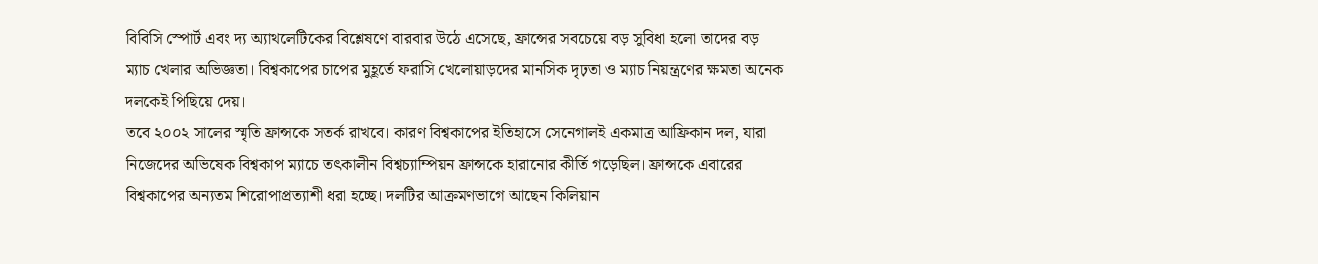বিবিসি স্পোর্ট এবং দ্য অ্যাথলেটিকের বিশ্লেষণে বারবার উঠে এসেছে, ফ্রান্সের সবচেয়ে বড় সুবিধা হলো তাদের বড় ম্যাচ খেলার অভিজ্ঞতা। বিশ্বকাপের চাপের মুহূর্তে ফরাসি খেলোয়াড়দের মানসিক দৃঢ়তা ও ম্যাচ নিয়ন্ত্রণের ক্ষমতা অনেক দলকেই পিছিয়ে দেয়।
তবে ২০০২ সালের স্মৃতি ফ্রান্সকে সতর্ক রাখবে। কারণ বিশ্বকাপের ইতিহাসে সেনেগালই একমাত্র আফ্রিকান দল, যারা নিজেদের অভিষেক বিশ্বকাপ ম্যাচে তৎকালীন বিশ্বচ্যাম্পিয়ন ফ্রান্সকে হারানোর কীর্তি গড়েছিল। ফ্রান্সকে এবারের বিশ্বকাপের অন্যতম শিরোপাপ্রত্যাশী ধরা হচ্ছে। দলটির আক্রমণভাগে আছেন কিলিয়ান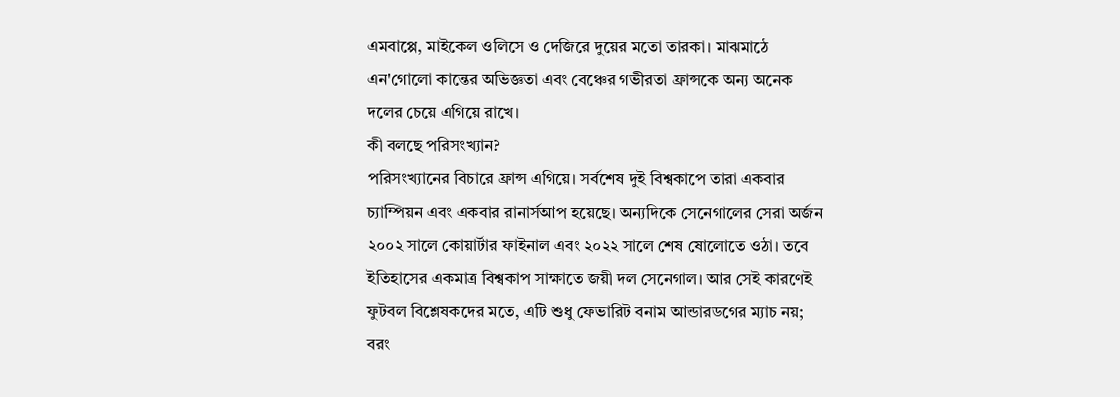এমবাপ্পে, মাইকেল ওলিসে ও দেজিরে দুয়ের মতো তারকা। মাঝমাঠে এন'গোলো কান্তের অভিজ্ঞতা এবং বেঞ্চের গভীরতা ফ্রান্সকে অন্য অনেক দলের চেয়ে এগিয়ে রাখে।
কী বলছে পরিসংখ্যান?
পরিসংখ্যানের বিচারে ফ্রান্স এগিয়ে। সর্বশেষ দুই বিশ্বকাপে তারা একবার চ্যাম্পিয়ন এবং একবার রানার্সআপ হয়েছে। অন্যদিকে সেনেগালের সেরা অর্জন ২০০২ সালে কোয়ার্টার ফাইনাল এবং ২০২২ সালে শেষ ষোলোতে ওঠা। তবে ইতিহাসের একমাত্র বিশ্বকাপ সাক্ষাতে জয়ী দল সেনেগাল। আর সেই কারণেই ফুটবল বিশ্লেষকদের মতে, এটি শুধু ফেভারিট বনাম আন্ডারডগের ম্যাচ নয়; বরং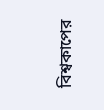বিশ্বকাপের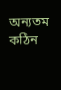অন্যতম কঠিন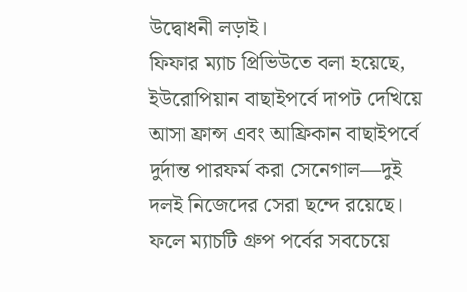উদ্বোধনী লড়াই।
ফিফার ম্যাচ প্রিভিউতে বলা হয়েছে, ইউরোপিয়ান বাছাইপর্বে দাপট দেখিয়ে আসা ফ্রান্স এবং আফ্রিকান বাছাইপর্বে দুর্দান্ত পারফর্ম করা সেনেগাল—দুই দলই নিজেদের সেরা ছন্দে রয়েছে। ফলে ম্যাচটি গ্রুপ পর্বের সবচেয়ে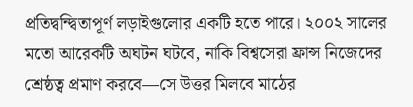প্রতিদ্বন্দ্বিতাপূর্ণ লড়াইগুলোর একটি হতে পারে। ২০০২ সালের মতো আরেকটি অঘটন ঘটবে, নাকি বিশ্বসেরা ফ্রান্স নিজেদের শ্রেষ্ঠত্ব প্রমাণ করবে—সে উত্তর মিলবে মাঠের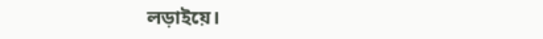লড়াইয়ে।